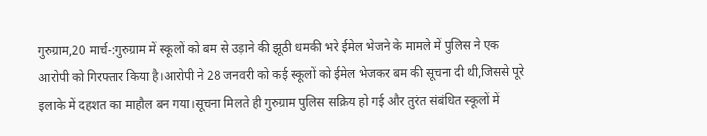गुरुग्राम,20 मार्च-:गुरुग्राम में स्कूलों को बम से उड़ाने की झूठी धमकी भरे ईमेल भेजने के मामले में पुलिस ने एक आरोपी को गिरफ्तार किया है।आरोपी ने 28 जनवरी को कई स्कूलों को ईमेल भेजकर बम की सूचना दी थी,जिससे पूरे इलाके में दहशत का माहौल बन गया।सूचना मिलते ही गुरुग्राम पुलिस सक्रिय हो गई और तुरंत संबंधित स्कूलों में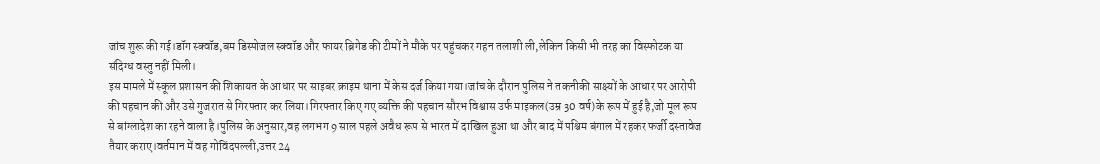जांच शुरू की गई।डॉग स्क्वॉड,बम डिस्पोजल स्क्वॉड और फायर ब्रिगेड की टीमों ने मौके पर पहुंचकर गहन तलाशी ली,लेकिन किसी भी तरह का विस्फोटक या संदिग्ध वस्तु नहीं मिली।
इस मामले में स्कूल प्रशासन की शिकायत के आधार पर साइबर क्राइम थाना में केस दर्ज किया गया।जांच के दौरान पुलिस ने तकनीकी साक्ष्यों के आधार पर आरोपी की पहचान की और उसे गुजरात से गिरफ्तार कर लिया।गिरफ्तार किए गए व्यक्ति की पहचान सौरभ विश्वास उर्फ माइकल(उम्र 30 वर्ष)के रूप में हुई है,जो मूल रूप से बांग्लादेश का रहने वाला है।पुलिस के अनुसार,वह लगभग 9 साल पहले अवैध रूप से भारत में दाखिल हुआ था और बाद में पश्चिम बंगाल में रहकर फर्जी दस्तावेज तैयार कराए।वर्तमान में वह गोविंदपल्ली,उत्तर 24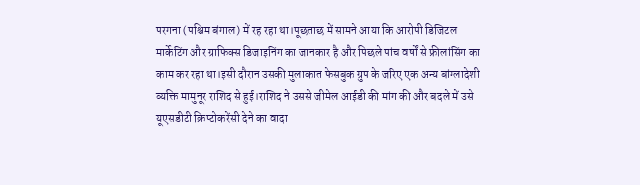परगना (पश्चिम बंगाल) में रह रहा था।पूछताछ में सामने आया कि आरोपी डिजिटल मार्केटिंग और ग्राफिक्स डिजाइनिंग का जानकार है और पिछले पांच वर्षों से फ्रीलांसिंग का काम कर रहा था।इसी दौरान उसकी मुलाकात फेसबुक ग्रुप के जरिए एक अन्य बांग्लादेशी व्यक्ति मामुनूर राशिद से हुई।राशिद ने उससे जीमेल आईडी की मांग की और बदले में उसे यूएसडीटी क्रिप्टोकरेंसी देने का वादा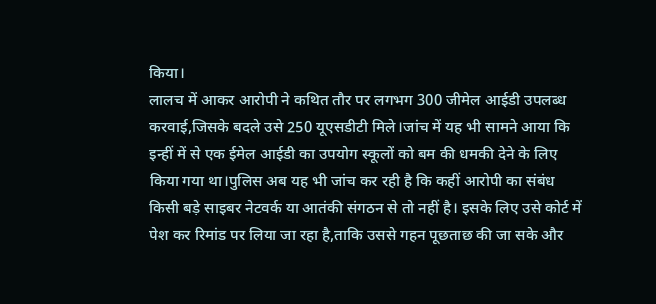किया।
लालच में आकर आरोपी ने कथित तौर पर लगभग 300 जीमेल आईडी उपलब्ध करवाई,जिसके बदले उसे 250 यूएसडीटी मिले।जांच में यह भी सामने आया कि इन्हीं में से एक ईमेल आईडी का उपयोग स्कूलों को बम की धमकी देने के लिए किया गया था।पुलिस अब यह भी जांच कर रही है कि कहीं आरोपी का संबंध किसी बड़े साइबर नेटवर्क या आतंकी संगठन से तो नहीं है। इसके लिए उसे कोर्ट में पेश कर रिमांड पर लिया जा रहा है,ताकि उससे गहन पूछताछ की जा सके और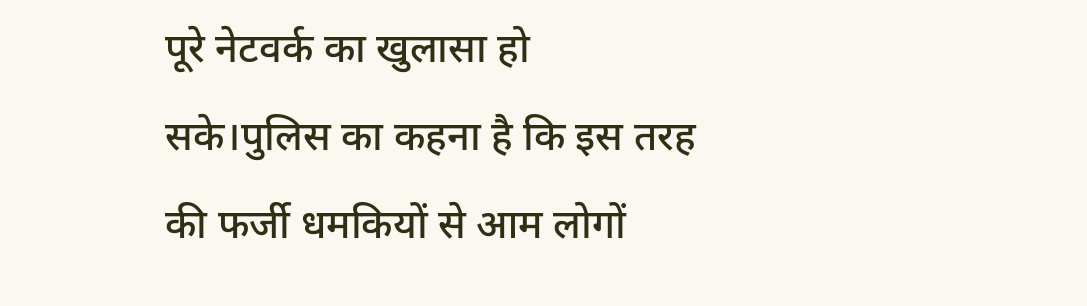पूरे नेटवर्क का खुलासा हो सके।पुलिस का कहना है कि इस तरह की फर्जी धमकियों से आम लोगों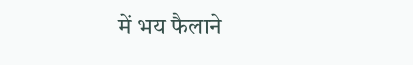में भय फैलाने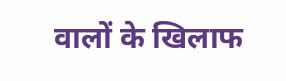वालों के खिलाफ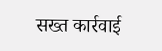सख्त कार्रवाई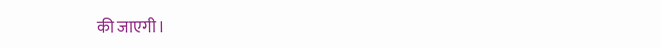की जाएगी।